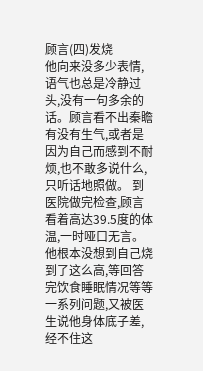顾言(四)发烧
他向来没多少表情,语气也总是冷静过头,没有一句多余的话。顾言看不出秦瞻有没有生气,或者是因为自己而感到不耐烦,也不敢多说什么,只听话地照做。 到医院做完检查,顾言看着高达39.5度的体温,一时哑口无言。他根本没想到自己烧到了这么高,等回答完饮食睡眠情况等等一系列问题,又被医生说他身体底子差,经不住这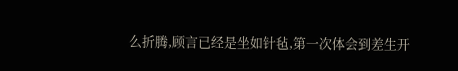么折腾,顾言已经是坐如针毡,第一次体会到差生开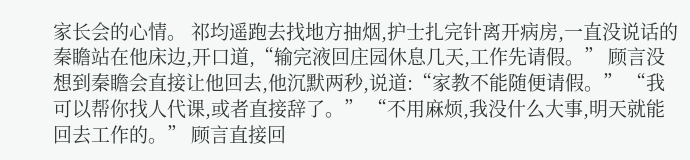家长会的心情。 祁均遥跑去找地方抽烟,护士扎完针离开病房,一直没说话的秦瞻站在他床边,开口道,“输完液回庄园休息几天,工作先请假。” 顾言没想到秦瞻会直接让他回去,他沉默两秒,说道:“家教不能随便请假。” “我可以帮你找人代课,或者直接辞了。” “不用麻烦,我没什么大事,明天就能回去工作的。” 顾言直接回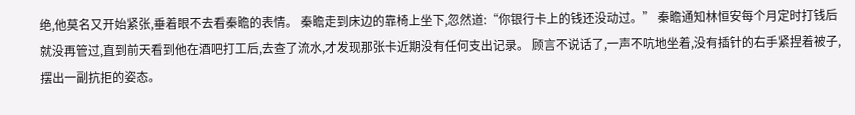绝,他莫名又开始紧张,垂着眼不去看秦瞻的表情。 秦瞻走到床边的靠椅上坐下,忽然道:“你银行卡上的钱还没动过。” 秦瞻通知林恒安每个月定时打钱后就没再管过,直到前天看到他在酒吧打工后,去查了流水,才发现那张卡近期没有任何支出记录。 顾言不说话了,一声不吭地坐着,没有插针的右手紧捏着被子,摆出一副抗拒的姿态。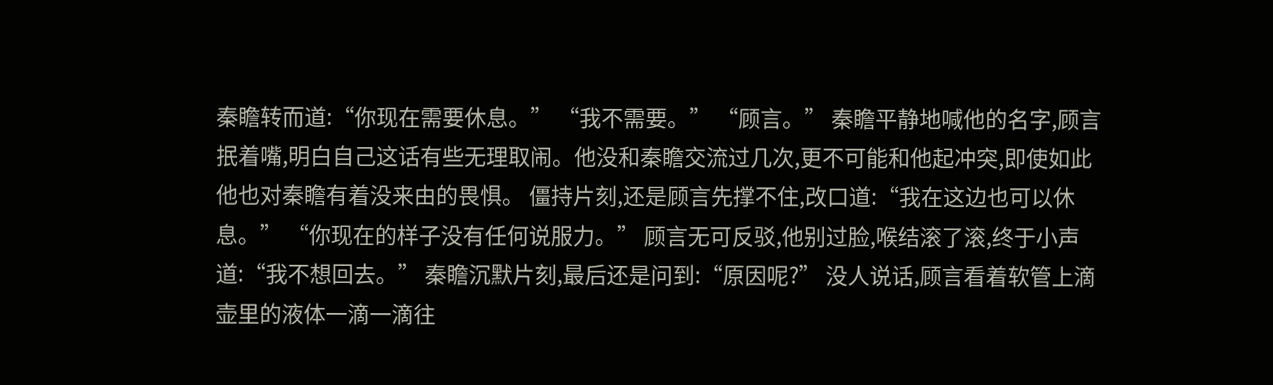秦瞻转而道:“你现在需要休息。” “我不需要。” “顾言。” 秦瞻平静地喊他的名字,顾言抿着嘴,明白自己这话有些无理取闹。他没和秦瞻交流过几次,更不可能和他起冲突,即使如此他也对秦瞻有着没来由的畏惧。 僵持片刻,还是顾言先撑不住,改口道:“我在这边也可以休息。” “你现在的样子没有任何说服力。” 顾言无可反驳,他别过脸,喉结滚了滚,终于小声道:“我不想回去。” 秦瞻沉默片刻,最后还是问到:“原因呢?” 没人说话,顾言看着软管上滴壶里的液体一滴一滴往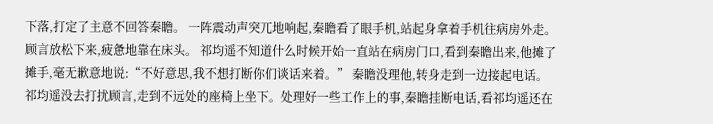下落,打定了主意不回答秦瞻。 一阵震动声突兀地响起,秦瞻看了眼手机,站起身拿着手机往病房外走。顾言放松下来,疲惫地靠在床头。 祁均遥不知道什么时候开始一直站在病房门口,看到秦瞻出来,他摊了摊手,毫无歉意地说:“不好意思,我不想打断你们谈话来着。” 秦瞻没理他,转身走到一边接起电话。 祁均遥没去打扰顾言,走到不远处的座椅上坐下。处理好一些工作上的事,秦瞻挂断电话,看祁均遥还在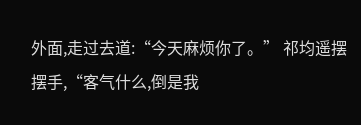外面,走过去道:“今天麻烦你了。” 祁均遥摆摆手,“客气什么,倒是我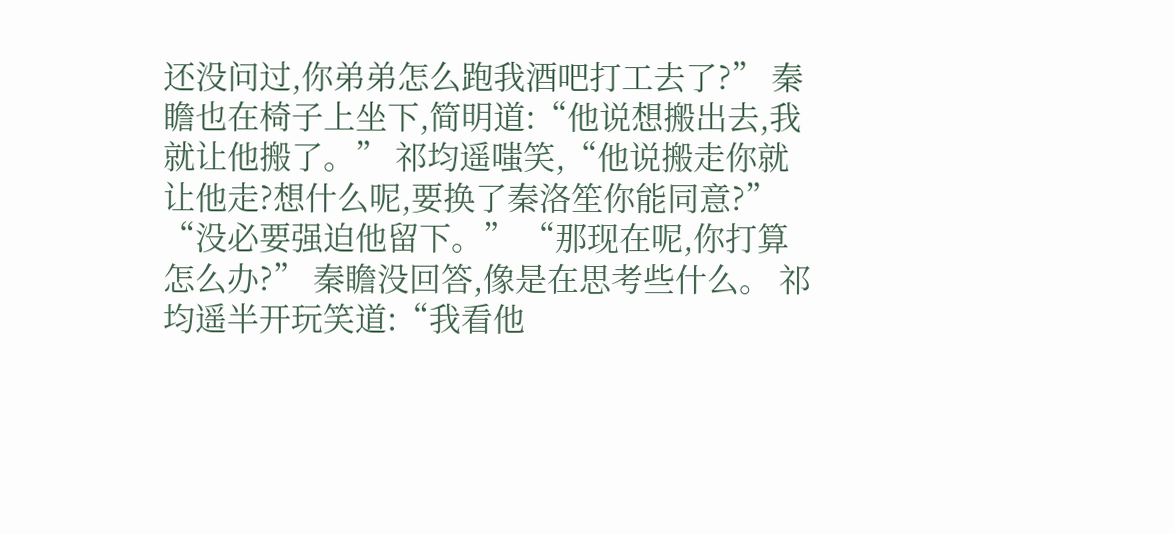还没问过,你弟弟怎么跑我酒吧打工去了?” 秦瞻也在椅子上坐下,简明道:“他说想搬出去,我就让他搬了。” 祁均遥嗤笑,“他说搬走你就让他走?想什么呢,要换了秦洛笙你能同意?” “没必要强迫他留下。” “那现在呢,你打算怎么办?” 秦瞻没回答,像是在思考些什么。 祁均遥半开玩笑道:“我看他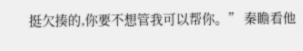挺欠揍的,你要不想管我可以帮你。” 秦瞻看他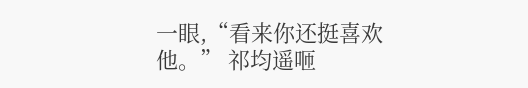一眼,“看来你还挺喜欢他。” 祁均遥咂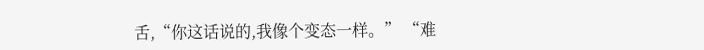舌,“你这话说的,我像个变态一样。” “难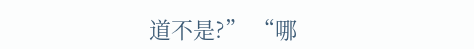道不是?” “哪